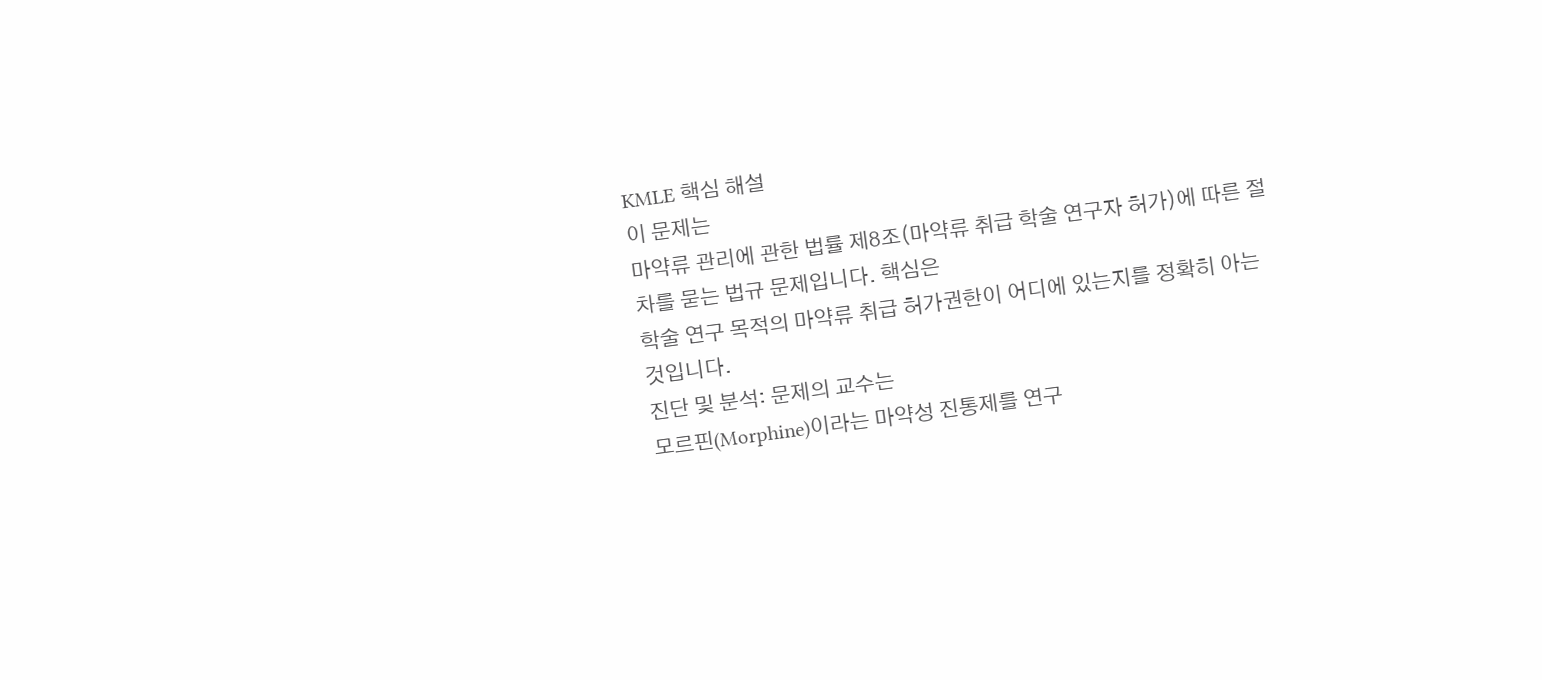KMLE 핵심 해설
이 문제는
마약류 관리에 관한 법률 제8조(마약류 취급 학술 연구자 허가)에 따른 절차를 묻는 법규 문제입니다. 핵심은
학술 연구 목적의 마약류 취급 허가권한이 어디에 있는지를 정확히 아는 것입니다.
진단 및 분석: 문제의 교수는
모르핀(Morphine)이라는 마약성 진통제를 연구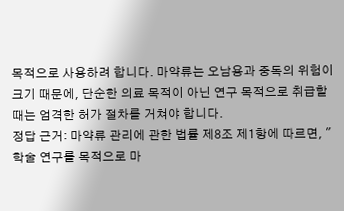목적으로 사용하려 합니다. 마약류는 오남용과 중독의 위험이 크기 때문에, 단순한 의료 목적이 아닌 연구 목적으로 취급할 때는 엄격한 허가 절차를 거쳐야 합니다.
정답 근거: 마약류 관리에 관한 법률 제8조 제1항에 따르면, "학술 연구를 목적으로 마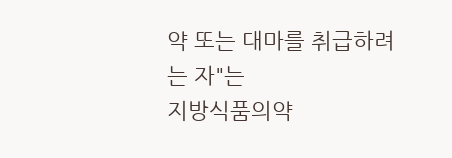약 또는 대마를 취급하려는 자"는
지방식품의약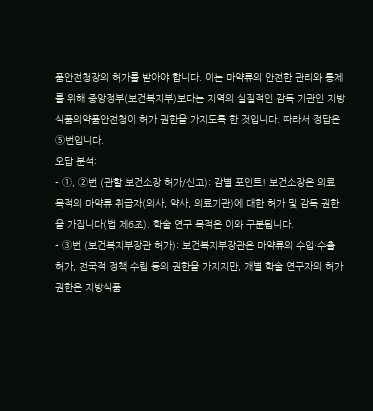품안전청장의 허가를 받아야 합니다. 이는 마약류의 안전한 관리와 통제를 위해 중앙정부(보건복지부)보다는 지역의 실질적인 감독 기관인 지방식품의약품안전청이 허가 권한을 가지도록 한 것입니다. 따라서 정답은 ⑤번입니다.
오답 분석:
- ①, ②번 (관할 보건소장 허가/신고): 감별 포인트! 보건소장은 의료 목적의 마약류 취급자(의사, 약사, 의료기관)에 대한 허가 및 감독 권한을 가집니다(법 제6조). 학술 연구 목적은 이와 구분됩니다.
- ③번 (보건복지부장관 허가): 보건복지부장관은 마약류의 수입·수출 허가, 전국적 정책 수립 등의 권한을 가지지만, 개별 학술 연구자의 허가 권한은 지방식품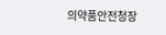의약품안전청장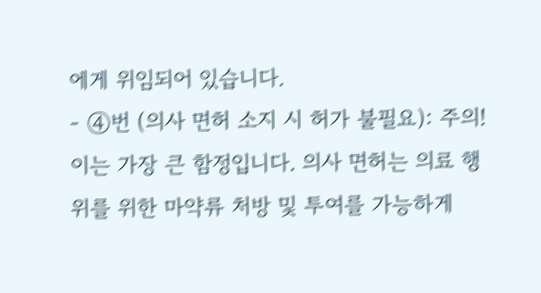에게 위임되어 있습니다.
- ④번 (의사 면허 소지 시 허가 불필요): 주의! 이는 가장 큰 함정입니다. 의사 면허는 의료 행위를 위한 마약류 처방 및 투여를 가능하게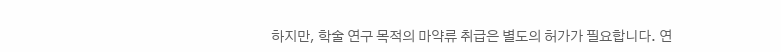하지만, 학술 연구 목적의 마약류 취급은 별도의 허가가 필요합니다. 연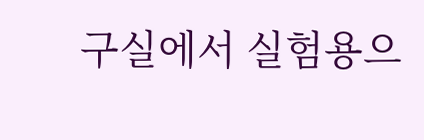구실에서 실험용으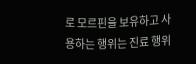로 모르핀을 보유하고 사용하는 행위는 진료 행위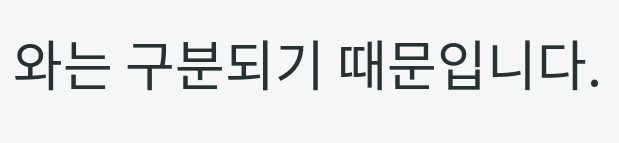와는 구분되기 때문입니다.